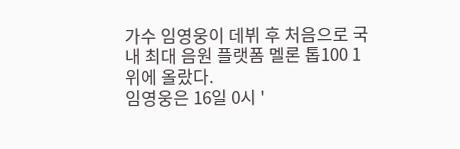가수 임영웅이 데뷔 후 처음으로 국내 최대 음원 플랫폼 멜론 톱100 1위에 올랐다.
임영웅은 16일 0시 '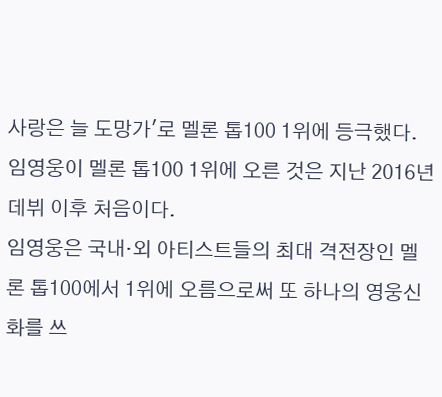사랑은 늘 도망가'로 멜론 톱100 1위에 등극했다. 임영웅이 멜론 톱100 1위에 오른 것은 지난 2016년 데뷔 이후 처음이다.
임영웅은 국내·외 아티스트들의 최대 격전장인 멜론 톱100에서 1위에 오름으로써 또 하나의 영웅신화를 쓰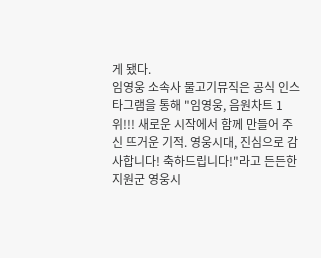게 됐다.
임영웅 소속사 물고기뮤직은 공식 인스타그램을 통해 "임영웅, 음원차트 1위!!! 새로운 시작에서 함께 만들어 주신 뜨거운 기적. 영웅시대, 진심으로 감사합니다! 축하드립니다!"라고 든든한 지원군 영웅시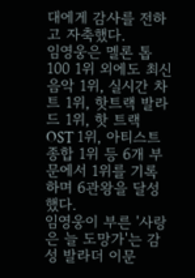대에게 감사를 전하고 자축했다.
임영웅은 멜론 톱100 1위 외에도 최신 음악 1위, 실시간 차트 1위, 핫트랙 발라드 1위, 핫 트랙 OST 1위, 아티스트 종합 1위 등 6개 부문에서 1위를 기록하며 6관왕을 달성했다.
임영웅이 부른 '사랑은 늘 도망가'는 감성 발라더 이문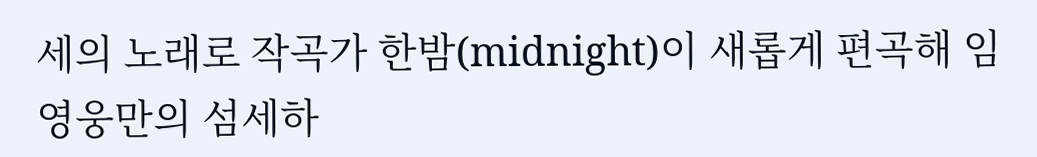세의 노래로 작곡가 한밤(midnight)이 새롭게 편곡해 임영웅만의 섬세하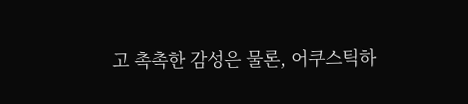고 촉촉한 감성은 물론, 어쿠스틱하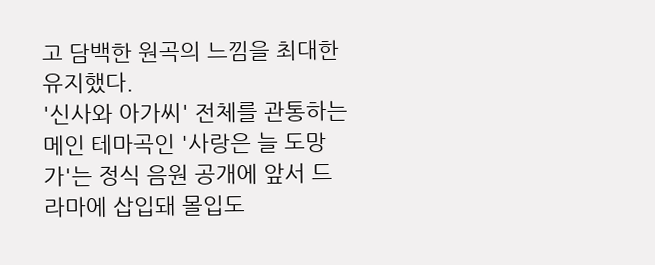고 담백한 원곡의 느낌을 최대한 유지했다.
'신사와 아가씨' 전체를 관통하는 메인 테마곡인 '사랑은 늘 도망가'는 정식 음원 공개에 앞서 드라마에 삽입돼 몰입도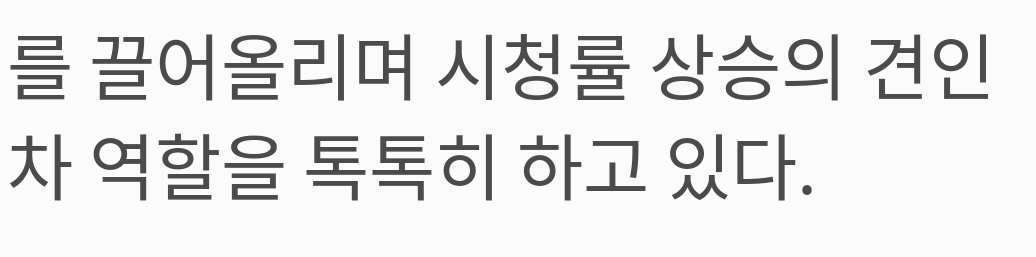를 끌어올리며 시청률 상승의 견인차 역할을 톡톡히 하고 있다.